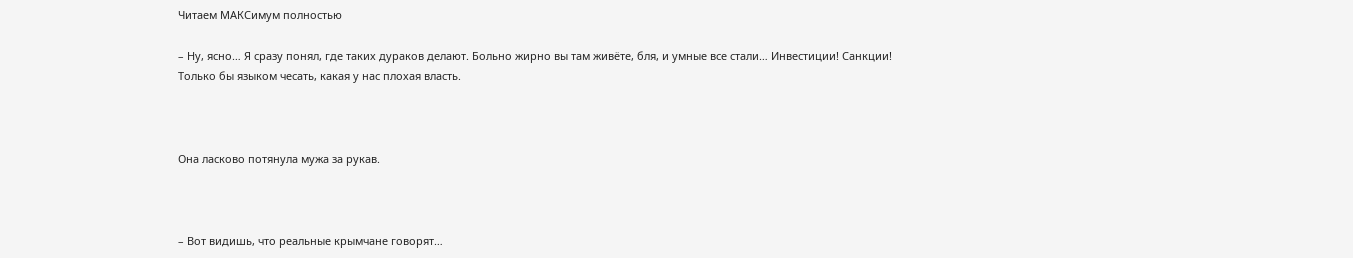Читаем МАКСимум полностью

– Ну, ясно… Я сразу понял, где таких дураков делают. Больно жирно вы там живёте, бля, и умные все стали… Инвестиции! Санкции! Только бы языком чесать, какая у нас плохая власть.



Она ласково потянула мужа за рукав.



– Вот видишь, что реальные крымчане говорят…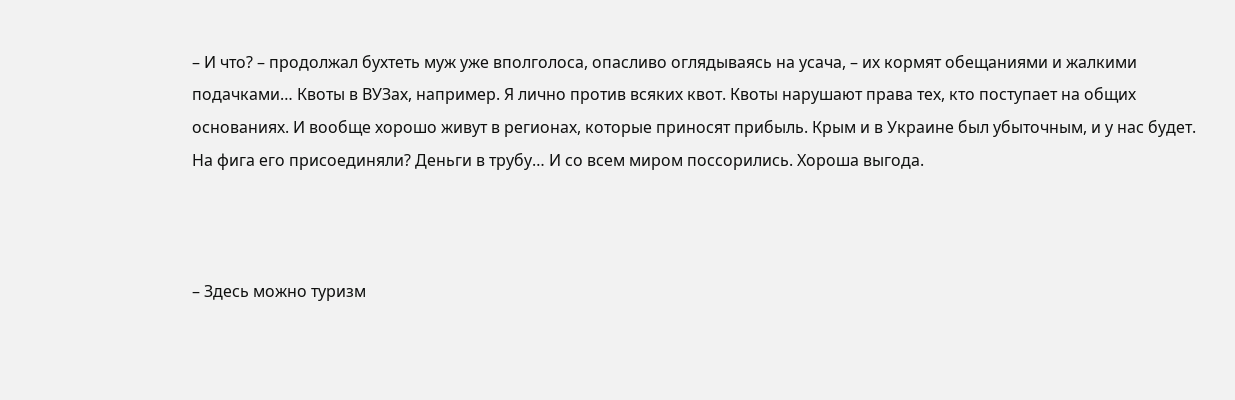– И что? – продолжал бухтеть муж уже вполголоса, опасливо оглядываясь на усача, – их кормят обещаниями и жалкими подачками… Квоты в ВУЗах, например. Я лично против всяких квот. Квоты нарушают права тех, кто поступает на общих основаниях. И вообще хорошо живут в регионах, которые приносят прибыль. Крым и в Украине был убыточным, и у нас будет. На фига его присоединяли? Деньги в трубу… И со всем миром поссорились. Хороша выгода.



– Здесь можно туризм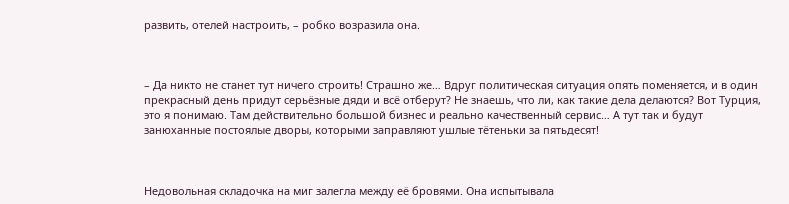развить, отелей настроить, – робко возразила она.



– Да никто не станет тут ничего строить! Страшно же… Вдруг политическая ситуация опять поменяется, и в один прекрасный день придут серьёзные дяди и всё отберут? Не знаешь, что ли, как такие дела делаются? Вот Турция, это я понимаю. Там действительно большой бизнес и реально качественный сервис… А тут так и будут занюханные постоялые дворы, которыми заправляют ушлые тётеньки за пятьдесят!



Недовольная складочка на миг залегла между её бровями. Она испытывала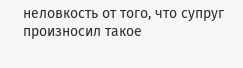неловкость от того, что супруг произносил такое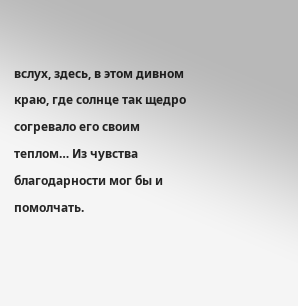вслух, здесь, в этом дивном краю, где солнце так щедро согревало его своим теплом… Из чувства благодарности мог бы и помолчать.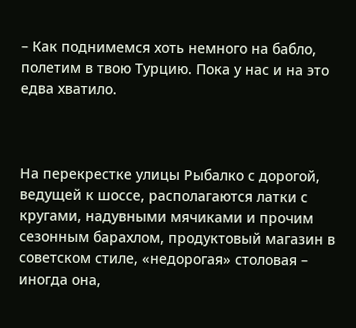– Как поднимемся хоть немного на бабло, полетим в твою Турцию. Пока у нас и на это едва хватило.



На перекрестке улицы Рыбалко с дорогой, ведущей к шоссе, располагаются латки с кругами, надувными мячиками и прочим сезонным барахлом, продуктовый магазин в советском стиле, «недорогая» столовая –  иногда она,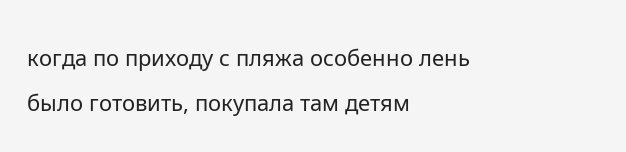когда по приходу с пляжа особенно лень было готовить, покупала там детям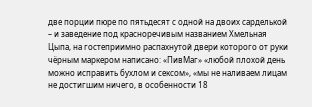две порции пюре по пятьдесят с одной на двоих сарделькой – и заведение под красноречивым названием Хмельная Цыпа, на гостеприимно распахнутой двери которого от руки чёрным маркером написано: «ПивМаг» «любой плохой день можно исправить бухлом и сексом», «мы не наливаем лицам не достигшим ничего, в особенности 18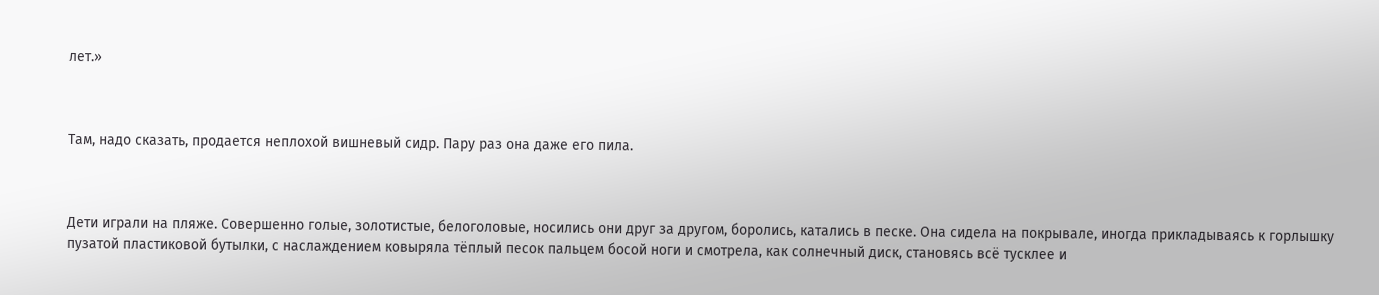лет.»



Там, надо сказать, продается неплохой вишневый сидр. Пару раз она даже его пила.



Дети играли на пляже. Совершенно голые, золотистые, белоголовые, носились они друг за другом, боролись, катались в песке. Она сидела на покрывале, иногда прикладываясь к горлышку пузатой пластиковой бутылки, с наслаждением ковыряла тёплый песок пальцем босой ноги и смотрела, как солнечный диск, становясь всё тусклее и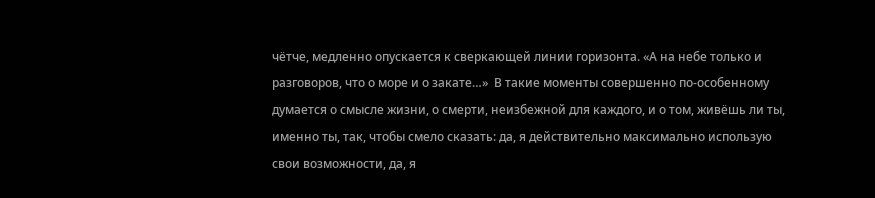чётче, медленно опускается к сверкающей линии горизонта. «А на небе только и разговоров, что о море и о закате…»  В такие моменты совершенно по-особенному думается о смысле жизни, о смерти, неизбежной для каждого, и о том, живёшь ли ты, именно ты, так, чтобы смело сказать: да, я действительно максимально использую свои возможности, да, я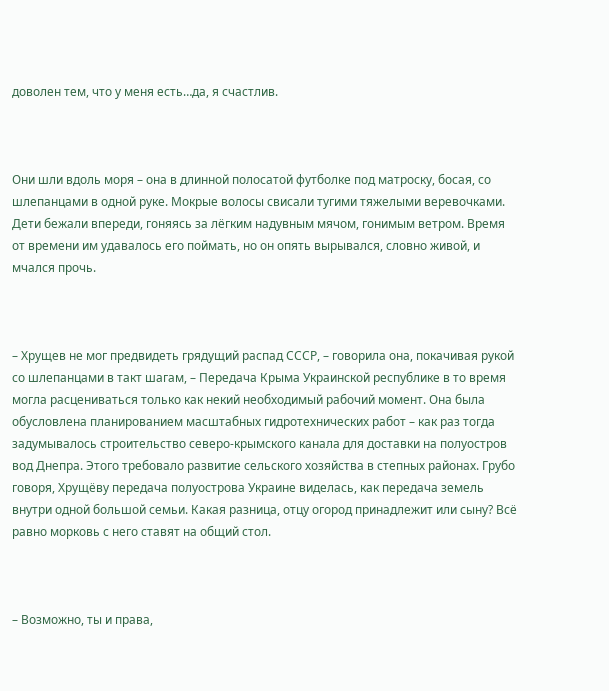доволен тем, что у меня есть…да, я счастлив.



Они шли вдоль моря – она в длинной полосатой футболке под матроску, босая, со шлепанцами в одной руке. Мокрые волосы свисали тугими тяжелыми веревочками. Дети бежали впереди, гоняясь за лёгким надувным мячом, гонимым ветром. Время от времени им удавалось его поймать, но он опять вырывался, словно живой, и мчался прочь.



– Хрущев не мог предвидеть грядущий распад СССР, – говорила она, покачивая рукой со шлепанцами в такт шагам, – Передача Крыма Украинской республике в то время могла расцениваться только как некий необходимый рабочий момент. Она была обусловлена планированием масштабных гидротехнических работ – как раз тогда задумывалось строительство северо-крымского канала для доставки на полуостров вод Днепра. Этого требовало развитие сельского хозяйства в степных районах. Грубо говоря, Хрущёву передача полуострова Украине виделась, как передача земель внутри одной большой семьи. Какая разница, отцу огород принадлежит или сыну? Всё равно морковь с него ставят на общий стол.



– Возможно, ты и права,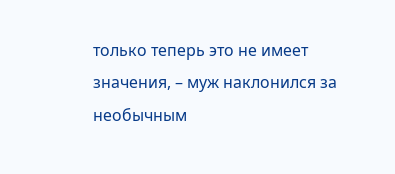только теперь это не имеет значения, – муж наклонился за необычным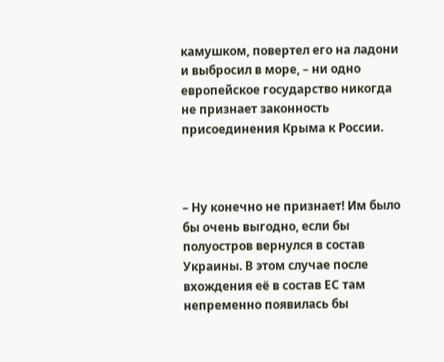камушком, повертел его на ладони и выбросил в море, – ни одно европейское государство никогда не признает законность присоединения Крыма к России.



– Ну конечно не признает! Им было бы очень выгодно, если бы полуостров вернулся в состав Украины. В этом случае после вхождения её в состав ЕС там непременно появилась бы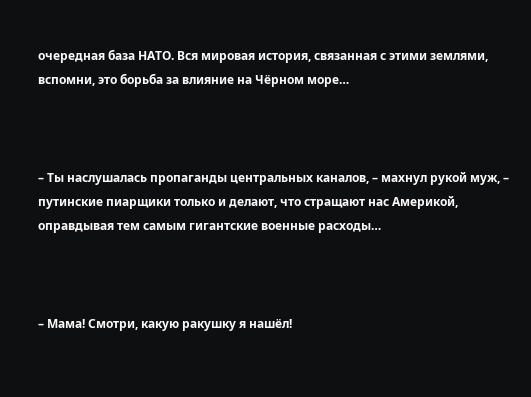очередная база НАТО. Вся мировая история, связанная с этими землями, вспомни, это борьба за влияние на Чёрном море…



– Ты наслушалась пропаганды центральных каналов, – махнул рукой муж, – путинские пиарщики только и делают, что стращают нас Америкой, оправдывая тем самым гигантские военные расходы…



– Мама! Смотри, какую ракушку я нашёл!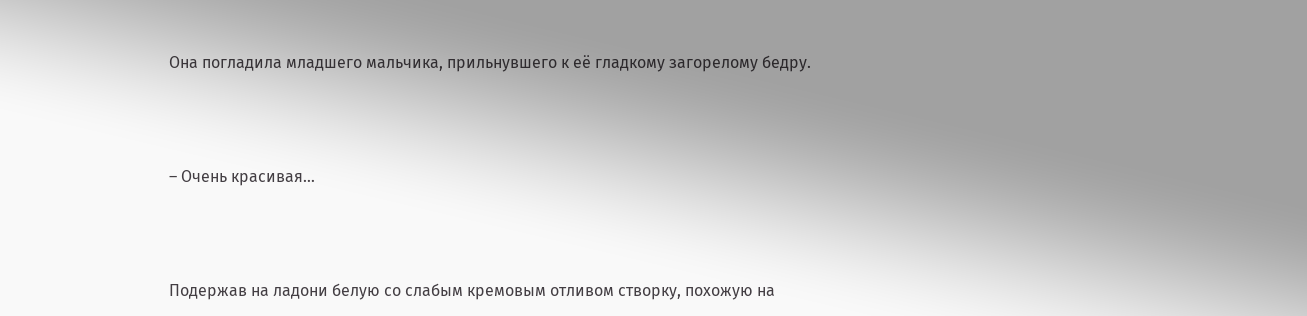Она погладила младшего мальчика, прильнувшего к её гладкому загорелому бедру.



– Очень красивая…



Подержав на ладони белую со слабым кремовым отливом створку, похожую на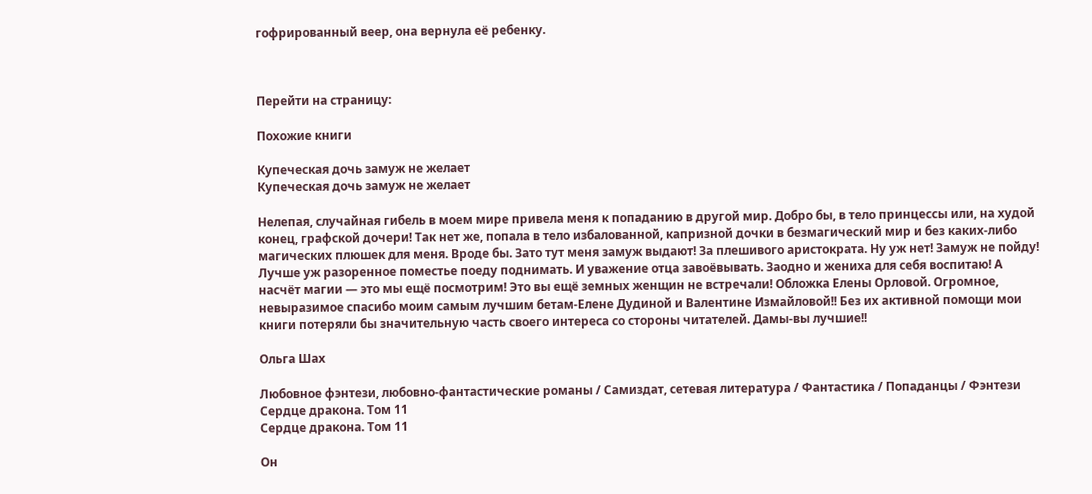гофрированный веер, она вернула её ребенку.



Перейти на страницу:

Похожие книги

Купеческая дочь замуж не желает
Купеческая дочь замуж не желает

Нелепая, случайная гибель в моем мире привела меня к попаданию в другой мир. Добро бы, в тело принцессы или, на худой конец, графской дочери! Так нет же, попала в тело избалованной, капризной дочки в безмагический мир и без каких-либо магических плюшек для меня. Вроде бы. Зато тут меня замуж выдают! За плешивого аристократа. Ну уж нет! Замуж не пойду! Лучше уж разоренное поместье поеду поднимать. И уважение отца завоёвывать. Заодно и жениха для себя воспитаю! А насчёт магии — это мы ещё посмотрим! Это вы ещё земных женщин не встречали! Обложка Елены Орловой. Огромное, невыразимое спасибо моим самым лучшим бетам-Елене Дудиной и Валентине Измайловой!! Без их активной помощи мои книги потеряли бы значительную часть своего интереса со стороны читателей. Дамы-вы лучшие!!

Ольга Шах

Любовное фэнтези, любовно-фантастические романы / Самиздат, сетевая литература / Фантастика / Попаданцы / Фэнтези
Сердце дракона. Том 11
Сердце дракона. Том 11

Он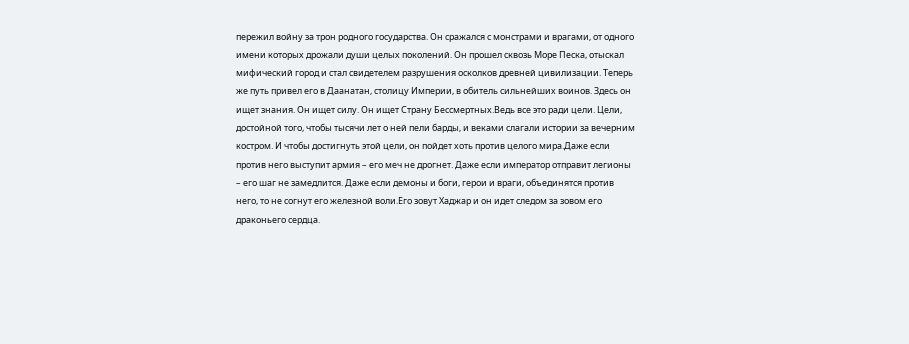пережил войну за трон родного государства. Он сражался с монстрами и врагами, от одного имени которых дрожали души целых поколений. Он прошел сквозь Море Песка, отыскал мифический город и стал свидетелем разрушения осколков древней цивилизации. Теперь же путь привел его в Даанатан, столицу Империи, в обитель сильнейших воинов. Здесь он ищет знания. Он ищет силу. Он ищет Страну Бессмертных.Ведь все это ради цели. Цели, достойной того, чтобы тысячи лет о ней пели барды, и веками слагали истории за вечерним костром. И чтобы достигнуть этой цели, он пойдет хоть против целого мира.Даже если против него выступит армия – его меч не дрогнет. Даже если император отправит легионы – его шаг не замедлится. Даже если демоны и боги, герои и враги, объединятся против него, то не согнут его железной воли.Его зовут Хаджар и он идет следом за зовом его драконьего сердца.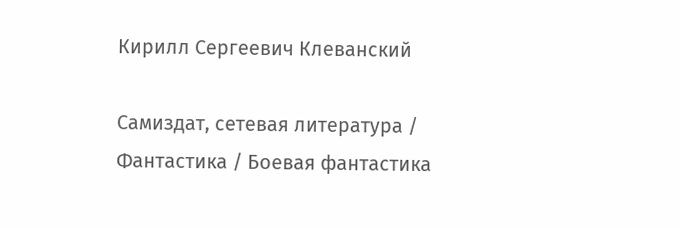Кирилл Сергеевич Клеванский

Самиздат, сетевая литература / Фантастика / Боевая фантастика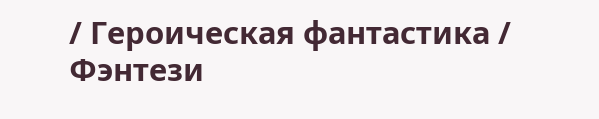/ Героическая фантастика / Фэнтези